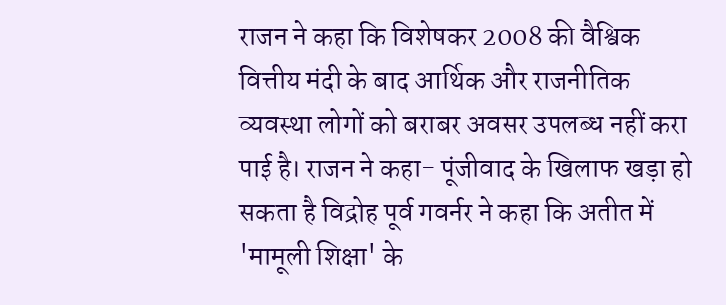राजन ने कहा कि विशेषकर 2008 की वैश्विक वित्तीय मंदी के बाद आर्थिक और राजनीतिक व्यवस्था लोगों को बराबर अवसर उपलब्ध नहीं करा पाई है। राजन ने कहा- पूंजीवाद के खिलाफ खड़ा हो सकता है विद्रोह पूर्व गवर्नर ने कहा कि अतीत में 'मामूली शिक्षा' के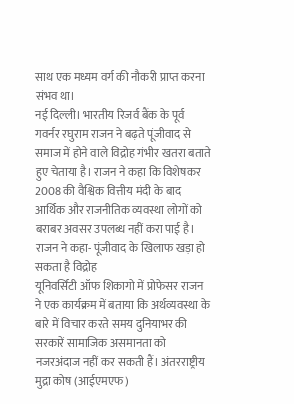साथ एक मध्यम वर्ग की नौकरी प्राप्त करना संभव था।
नई दिल्ली। भारतीय रिजर्व बैंक के पूर्व गवर्नर रघुराम राजन ने बढ़ते पूंजीवाद से समाज में होने वाले विद्रोह गंभीर खतरा बताते हुए चेताया है। राजन ने कहा कि विशेषकर 2008 की वैश्विक वित्तीय मंदी के बाद आर्थिक और राजनीतिक व्यवस्था लोगों को बराबर अवसर उपलब्ध नहीं करा पाई है।
राजन ने कहा- पूंजीवाद के खिलाफ खड़ा हो सकता है विद्रोह
यूनिवर्सिटी ऑफ शिकागो में प्रोफेसर राजन ने एक कार्यक्रम में बताया कि अर्थव्यवस्था के बारे में विचार करते समय दुनियाभर की सरकारें सामाजिक असमानता को नजरअंदाज नहीं कर सकती हैं। अंतरराष्ट्रीय मुद्रा कोष (आईएमएफ)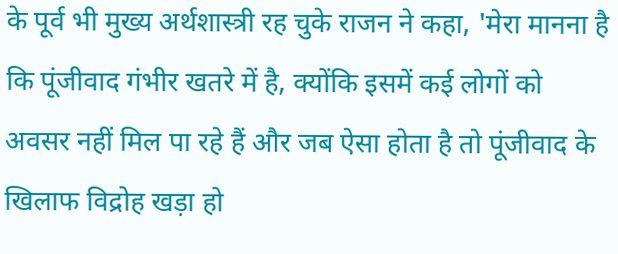के पूर्व भी मुख्य अर्थशास्त्री रह चुके राजन ने कहा, 'मेरा मानना है कि पूंजीवाद गंभीर खतरे में है, क्योंकि इसमें कई लोगों को अवसर नहीं मिल पा रहे हैं और जब ऐसा होता है तो पूंजीवाद के खिलाफ विद्रोह खड़ा हो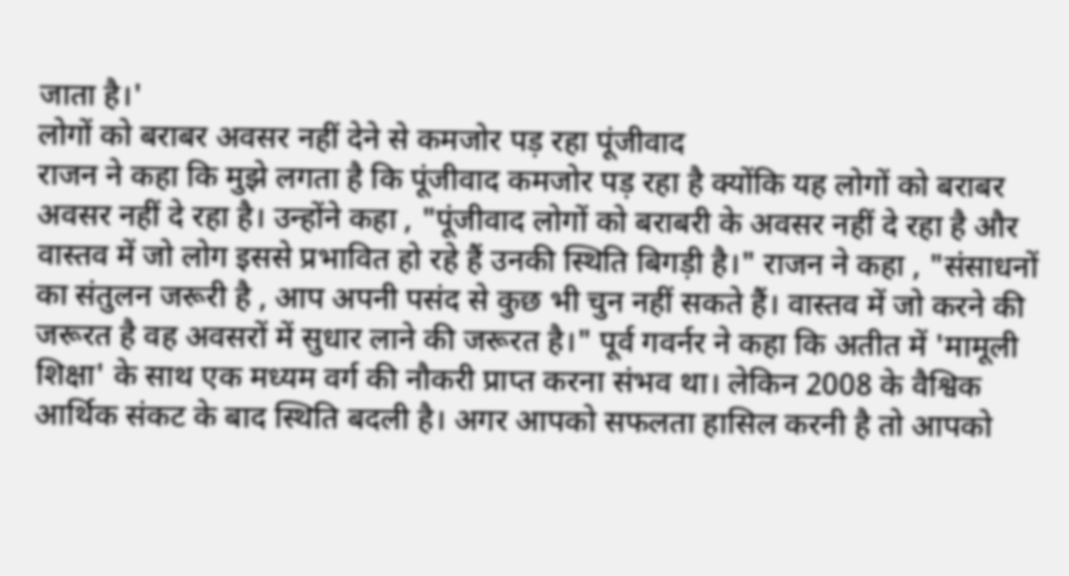जाता है।'
लोगों को बराबर अवसर नहीं देने से कमजोर पड़ रहा पूंजीवाद
राजन ने कहा कि मुझे लगता है कि पूंजीवाद कमजोर पड़ रहा है क्योंकि यह लोगों को बराबर अवसर नहीं दे रहा है। उन्होंने कहा , "पूंजीवाद लोगों को बराबरी के अवसर नहीं दे रहा है और वास्तव में जो लोग इससे प्रभावित हो रहे हैं उनकी स्थिति बिगड़ी है।" राजन ने कहा , "संसाधनों का संतुलन जरूरी है , आप अपनी पसंद से कुछ भी चुन नहीं सकते हैं। वास्तव में जो करने की जरूरत है वह अवसरों में सुधार लाने की जरूरत है।" पूर्व गवर्नर ने कहा कि अतीत में 'मामूली शिक्षा' के साथ एक मध्यम वर्ग की नौकरी प्राप्त करना संभव था। लेकिन 2008 के वैश्विक आर्थिक संकट के बाद स्थिति बदली है। अगर आपको सफलता हासिल करनी है तो आपको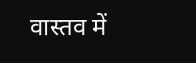वास्तव में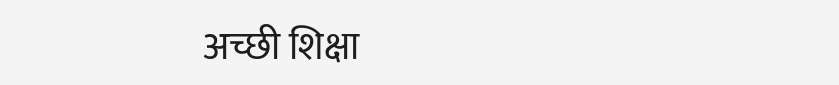अच्छी शिक्षा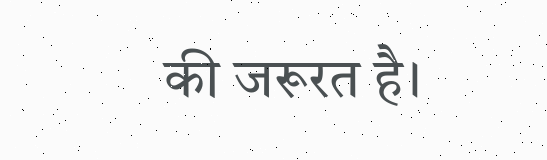की जरूरत है।